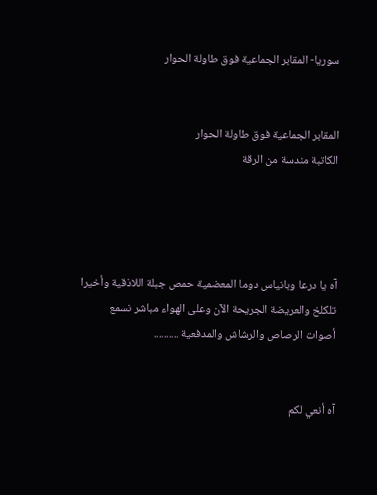سوريا- المقابر الجماعية فوق طاولة الحوار


المقابر الجماعية فوق طاولة الحوار
الكاتبة مندسة من الرقة




آه يا درعا وبانياس دوما المعضمية حمص جبلة اللاذقية وأخيرا تلكلخ والعريضة الجريحة الآن وعلى الهواء مباشر نسمع أصوات الرصاص والرشاش والمدفعية ..........


آه أنعي لكم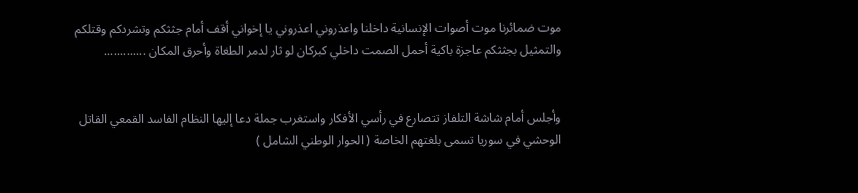موت ضمائرنا موت أصوات الإنسانية داخلنا واعذروني اعذروني يا إخواني أقف أمام جثثكم وتشردكم وقتلكم والتمثيل بجثثكم عاجزة باكية أحمل الصمت داخلي كبركان لو ثار لدمر الطغاة وأحرق المكان .............


وأجلس أمام شاشة التلفاز تتصارع في رأسي الأفكار واستغرب جملة دعا إليها النظام الفاسد القمعي القاتل الوحشي في سوريا تسمى بلغتهم الخاصة ( الحوار الوطني الشامل )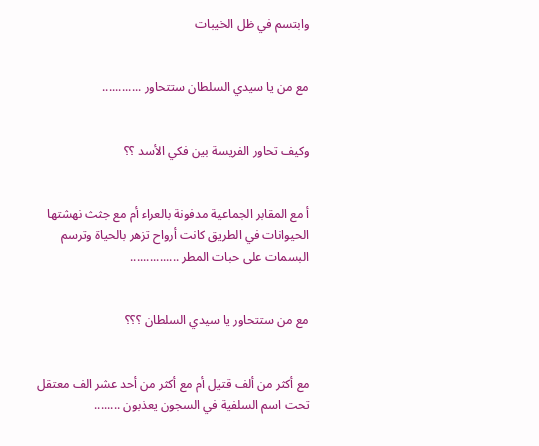وابتسم في ظل الخيبات


مع من يا سيدي السلطان ستتحاور ............


وكيف تحاور الفريسة بين فكي الأسد ؟؟


أ مع المقابر الجماعية مدفونة بالعراء أم مع جثث نهشتها الحيوانات في الطريق كانت أرواح تزهر بالحياة وترسم البسمات على حبات المطر ...............


مع من ستتحاور يا سيدي السلطان ؟؟؟


مع أكثر من ألف قتيل أم مع أكثر من أحد عشر الف معتقل تحت اسم السلفية في السجون يعذبون ........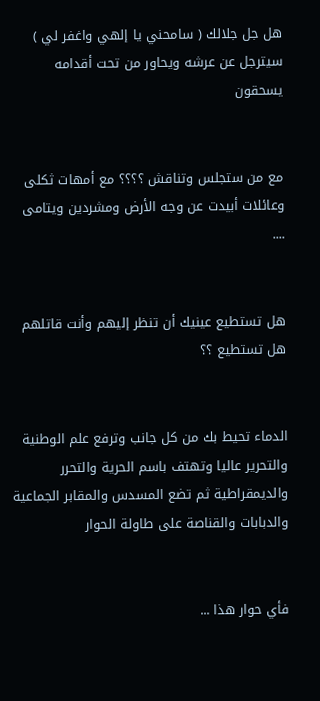هل جل جلالك ( سامحني يا إلهي واغفر لي ) سيترجل عن عرشه ويحاور من تحت أقدامه يسحقون


مع من ستجلس وتناقش ؟؟؟؟ مع أمهات ثكلى وعائلات أبيدت عن وجه الأرض ومشردين ويتامى ....


هل تستطيع عينيك أن تنظر إليهم وأنت قاتلهم هل تستطيع ؟؟


الدماء تحيط بك من كل جانب وترفع علم الوطنية والتحرير عاليا وتهتف باسم الحرية والتحرر والديمقراطية ثم تضع المسدس والمقابر الجماعية والدبابات والقناصة على طاولة الحوار


فأي حوار هذا ...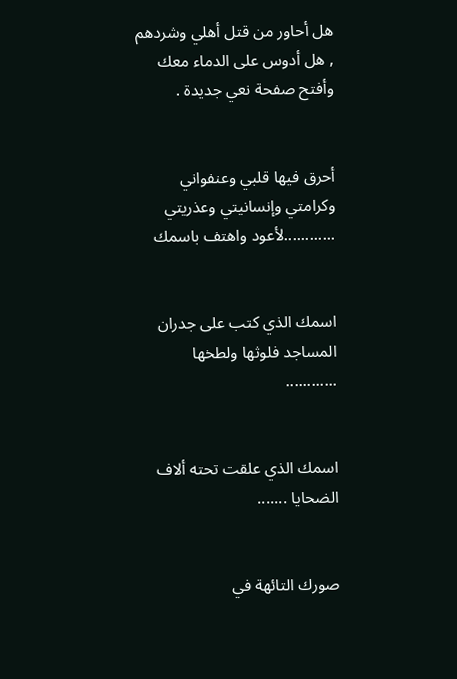هل أحاور من قتل أهلي وشردهم , هل أدوس على الدماء معك وأفتح صفحة نعي جديدة .


أحرق فيها قلبي وعنفواني وكرامتي وإنسانيتي وعذريتي ............لأعود واهتف باسمك


اسمك الذي كتب على جدران المساجد فلوثها ولطخها ............


اسمك الذي علقت تحته ألاف الضحايا .......


صورك التائهة في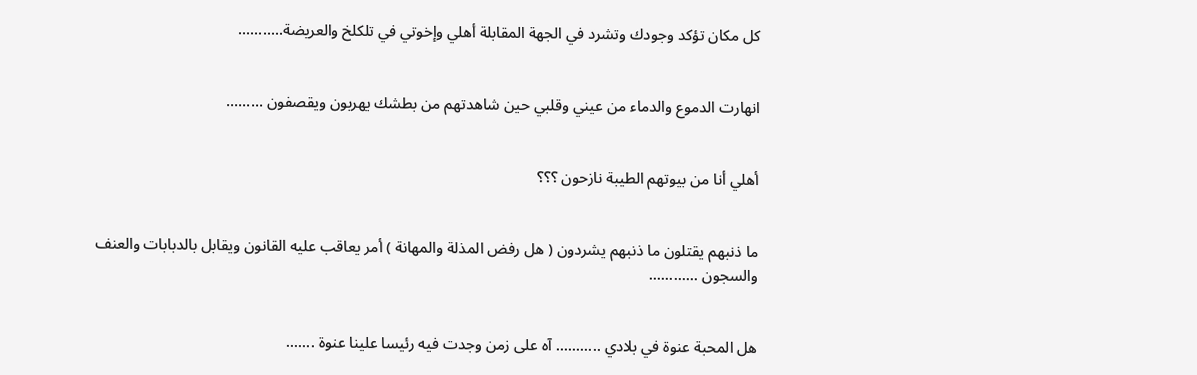كل مكان تؤكد وجودك وتشرد في الجهة المقابلة أهلي وإخوتي في تلكلخ والعريضة...........


انهارت الدموع والدماء من عيني وقلبي حين شاهدتهم من بطشك يهربون ويقصفون .........


أهلي أنا من بيوتهم الطيبة نازحون ؟؟؟


ما ذنبهم يقتلون ما ذنبهم يشردون ( هل رفض المذلة والمهانة ) أمر يعاقب عليه القانون ويقابل بالدبابات والعنف والسجون ............


هل المحبة عنوة في بلادي ........... آه على زمن وجدت فيه رئيسا علينا عنوة .......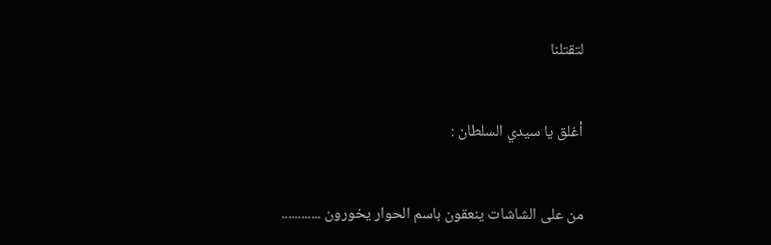لتقتلنا


أغلق يا سيدي السلطان :


من على الشاشات ينعقون باسم الحوار يخورون ............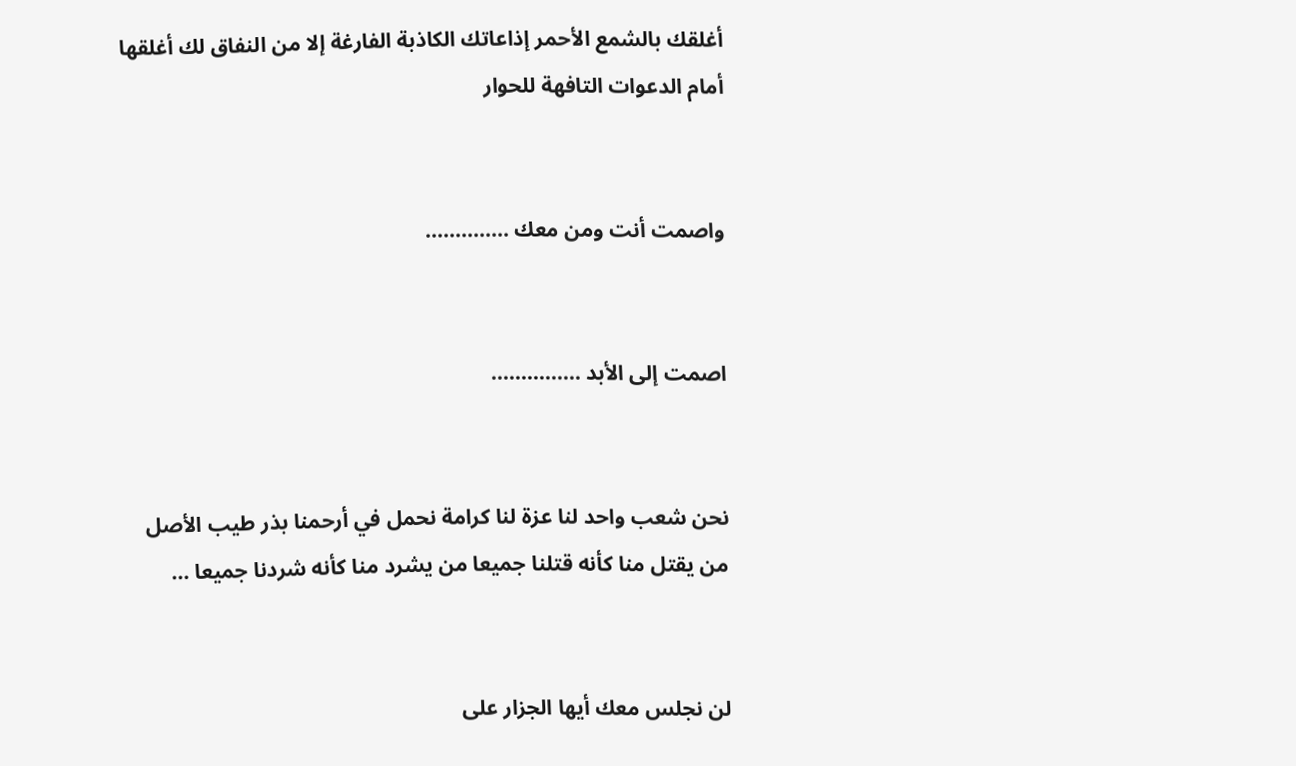أغلقك بالشمع الأحمر إذاعاتك الكاذبة الفارغة إلا من النفاق لك أغلقها أمام الدعوات التافهة للحوار


واصمت أنت ومن معك ..............


اصمت إلى الأبد ...............


نحن شعب واحد لنا عزة لنا كرامة نحمل في أرحمنا بذر طيب الأصل من يقتل منا كأنه قتلنا جميعا من يشرد منا كأنه شردنا جميعا ...


لن نجلس معك أيها الجزار على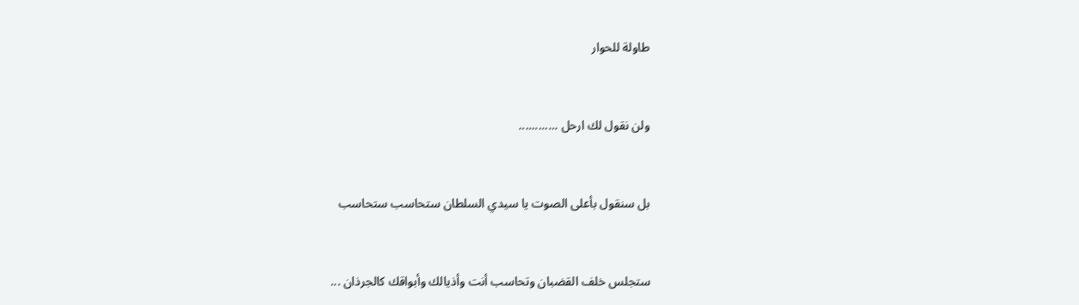طاولة للحوار


ولن نقول لك ارحل ............


بل سنقول بأعلى الصوت يا سيدي السلطان ستحاسب ستحاسب


ستجلس خلف القضبان وتحاسب أنت وأذيالك وأبواقك كالجرذان ...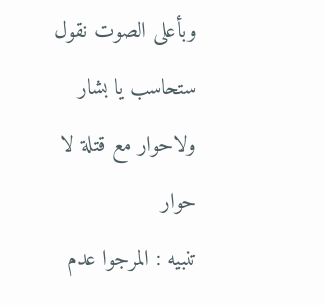وبأعلى الصوت نقول ستحاسب يا بشار ولاحوار مع قتلة لا حوار
تنبيه : المرجوا عدم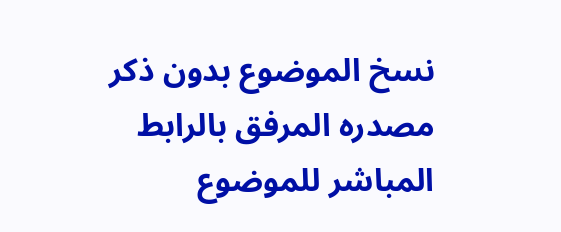نسخ الموضوع بدون ذكر مصدره المرفق بالرابط المباشر للموضوع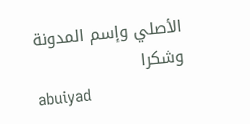الأصلي وإسم المدونة وشكرا
abuiyad